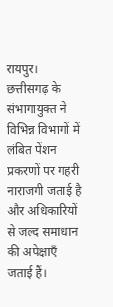रायपुर।
छत्तीसगढ़ के संभागायुक्त ने विभिन्न विभागों में लंबित पेंशन प्रकरणों पर गहरी नाराजगी जताई है और अधिकारियों से जल्द समाधान की अपेक्षाएँ जताई हैं।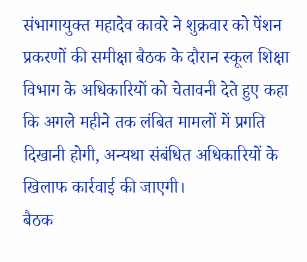संभागायुक्त महादेव कावरे ने शुक्रवार को पेंशन प्रकरणों की समीक्षा बैठक के दौरान स्कूल शिक्षा विभाग के अधिकारियों को चेतावनी देते हुए कहा कि अगले महीने तक लंबित मामलों में प्रगति दिखानी होगी, अन्यथा संबंधित अधिकारियों के खिलाफ कार्रवाई की जाएगी।
बैठक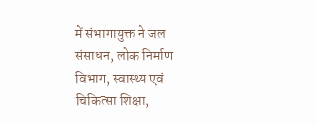में संभागायुक्त ने जल संसाधन, लोक निर्माण विभाग, स्वास्थ्य एवं चिकित्सा शिक्षा,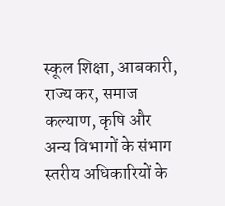स्कूल शिक्षा, आबकारी, राज्य कर, समाज कल्याण, कृषि और अन्य विभागों के संभाग स्तरीय अधिकारियों के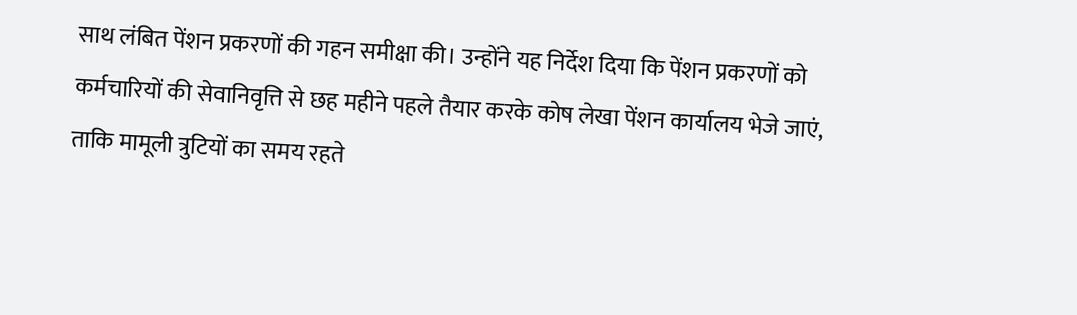साथ लंबित पेंशन प्रकरणों की गहन समीक्षा की। उन्होंने यह निर्देश दिया कि पेंशन प्रकरणों को कर्मचारियों की सेवानिवृत्ति से छह महीने पहले तैयार करके कोष लेखा पेंशन कार्यालय भेजे जाएं, ताकि मामूली त्रुटियों का समय रहते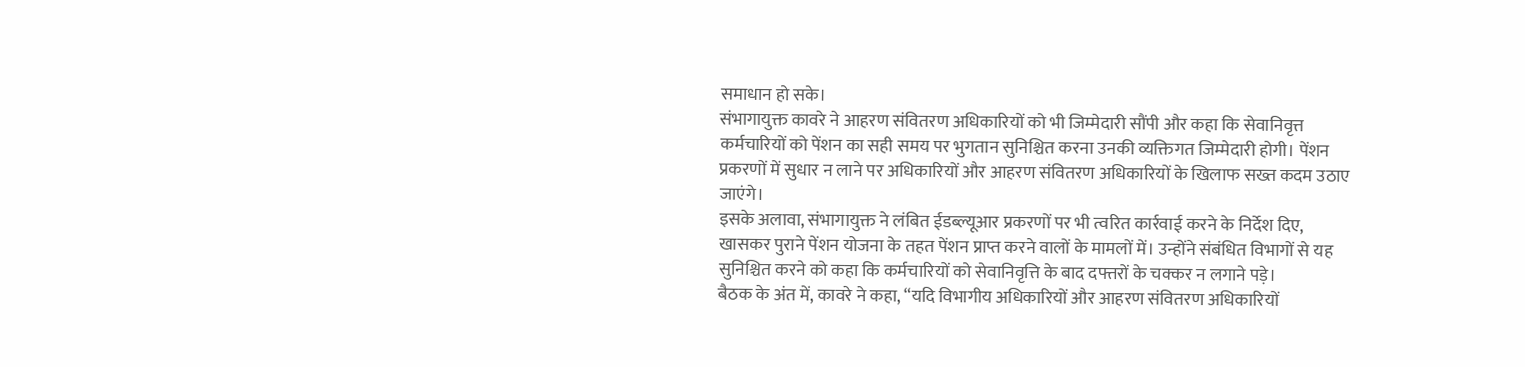समाधान हो सके।
संभागायुक्त कावरे ने आहरण संवितरण अधिकारियों को भी जिम्मेदारी सौंपी और कहा कि सेवानिवृत्त कर्मचारियों को पेंशन का सही समय पर भुगतान सुनिश्चित करना उनकी व्यक्तिगत जिम्मेदारी होगी। पेंशन प्रकरणों में सुधार न लाने पर अधिकारियों और आहरण संवितरण अधिकारियों के खिलाफ सख्त कदम उठाए जाएंगे।
इसके अलावा, संभागायुक्त ने लंबित ईडब्ल्यूआर प्रकरणों पर भी त्वरित कार्रवाई करने के निर्देश दिए, खासकर पुराने पेंशन योजना के तहत पेंशन प्राप्त करने वालों के मामलों में। उन्होंने संबंधित विभागों से यह सुनिश्चित करने को कहा कि कर्मचारियों को सेवानिवृत्ति के बाद दफ्तरों के चक्कर न लगाने पड़े।
बैठक के अंत में, कावरे ने कहा, “यदि विभागीय अधिकारियों और आहरण संवितरण अधिकारियों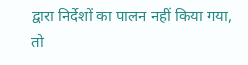द्वारा निर्देशों का पालन नहीं किया गया, तो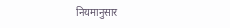नियमानुसार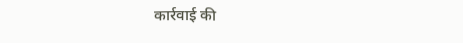कार्रवाई की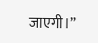जाएगी।”